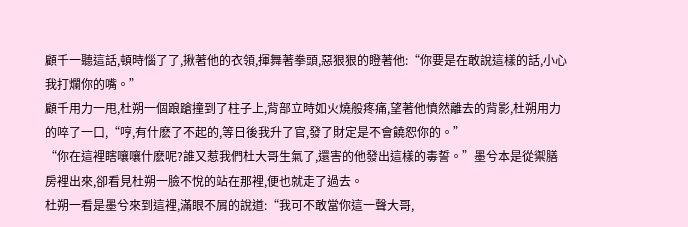顧千一聽這話,頓時惱了了,揪著他的衣領,揮舞著拳頭,惡狠狠的瞪著他:“你要是在敢說這樣的話,小心我打爛你的嘴。”
顧千用力一甩,杜朔一個踉蹌撞到了柱子上,背部立時如火燒般疼痛,望著他憤然離去的背影,杜朔用力的啐了一口,“哼,有什麽了不起的,等日後我升了官,發了財定是不會饒恕你的。”
“你在這裡瞎嚷嚷什麽呢?誰又惹我們杜大哥生氣了,還害的他發出這樣的毒誓。”墨兮本是從禦膳房裡出來,卻看見杜朔一臉不悅的站在那裡,便也就走了過去。
杜朔一看是墨兮來到這裡,滿眼不屑的說道:“我可不敢當你這一聲大哥,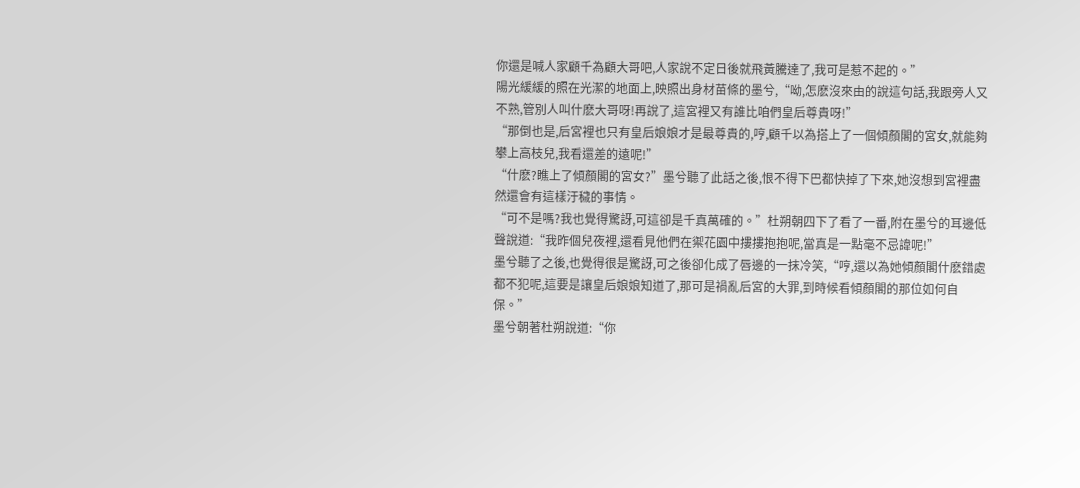你還是喊人家顧千為顧大哥吧,人家說不定日後就飛黃騰達了,我可是惹不起的。”
陽光緩緩的照在光潔的地面上,映照出身材苗條的墨兮,“呦,怎麽沒來由的說這句話,我跟旁人又不熟,管別人叫什麽大哥呀!再說了,這宮裡又有誰比咱們皇后尊貴呀!”
“那倒也是,后宮裡也只有皇后娘娘才是最尊貴的,哼,顧千以為搭上了一個傾顏閣的宮女,就能夠攀上高枝兒,我看還差的遠呢!”
“什麽?瞧上了傾顏閣的宮女?”墨兮聽了此話之後,恨不得下巴都快掉了下來,她沒想到宮裡盡然還會有這樣汙穢的事情。
“可不是嗎?我也覺得驚訝,可這卻是千真萬確的。”杜朔朝四下了看了一番,附在墨兮的耳邊低聲說道:“我昨個兒夜裡,還看見他們在禦花園中摟摟抱抱呢,當真是一點毫不忌諱呢!”
墨兮聽了之後,也覺得很是驚訝,可之後卻化成了唇邊的一抹冷笑,“哼,還以為她傾顏閣什麽錯處都不犯呢,這要是讓皇后娘娘知道了,那可是禍亂后宮的大罪,到時候看傾顏閣的那位如何自保。”
墨兮朝著杜朔說道:“你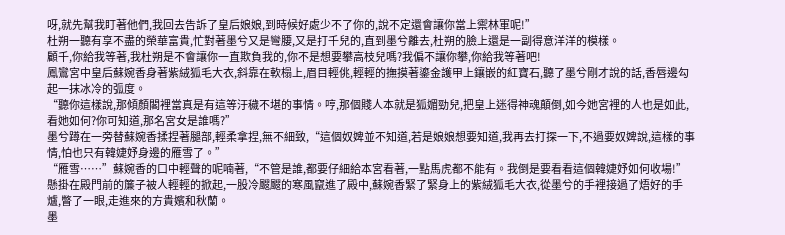呀,就先幫我盯著他們,我回去告訴了皇后娘娘,到時候好處少不了你的,說不定還會讓你當上禦林軍呢!”
杜朔一聽有享不盡的榮華富貴,忙對著墨兮又是彎腰,又是打千兒的,直到墨兮離去,杜朔的臉上還是一副得意洋洋的模樣。
顧千,你給我等著,我杜朔是不會讓你一直欺負我的,你不是想要攀高枝兒嗎?我偏不讓你攀,你給我等著吧!
鳳鸞宮中皇后蘇婉香身著紫絨狐毛大衣,斜靠在軟榻上,眉目輕佻,輕輕的撫摸著鎏金護甲上鑲嵌的紅寶石,聽了墨兮剛才說的話,香唇邊勾起一抹冰冷的弧度。
“聽你這樣說,那傾顏閣裡當真是有這等汙穢不堪的事情。哼,那個賤人本就是狐媚勁兒,把皇上迷得神魂顛倒,如今她宮裡的人也是如此,看她如何?你可知道,那名宮女是誰嗎?”
墨兮蹲在一旁替蘇婉香揉捏著腿部,輕柔拿捏,無不細致,“這個奴婢並不知道,若是娘娘想要知道,我再去打探一下,不過要奴婢說,這樣的事情,怕也只有韓婕妤身邊的雁雪了。”
“雁雪……”蘇婉香的口中輕聲的呢喃著,“不管是誰,都要仔細給本宮看著,一點馬虎都不能有。我倒是要看看這個韓婕妤如何收場!”
懸掛在殿門前的簾子被人輕輕的掀起,一股冷颼颼的寒風竄進了殿中,蘇婉香緊了緊身上的紫絨狐毛大衣,從墨兮的手裡接過了焐好的手爐,瞥了一眼,走進來的方貴嬪和秋蘭。
墨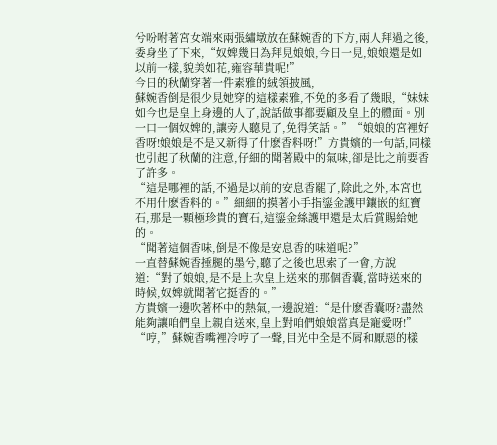兮吩咐著宮女端來兩張繡墩放在蘇婉香的下方,兩人拜過之後,委身坐了下來,“奴婢幾日為拜見娘娘,今日一見,娘娘還是如以前一樣,貌美如花,雍容華貴呢!”
今日的秋蘭穿著一件素雅的絨領披風,
蘇婉香倒是很少見她穿的這樣素雅,不免的多看了幾眼,“妹妹如今也是皇上身邊的人了,說話做事都要顧及皇上的體面。別一口一個奴婢的,讓旁人聽見了,免得笑話。”“娘娘的宮裡好香呀!娘娘是不是又新得了什麽香料呀!”方貴嬪的一句話,同樣也引起了秋蘭的注意,仔細的聞著殿中的氣味,卻是比之前要香了許多。
“這是哪裡的話,不過是以前的安息香罷了,除此之外,本宮也不用什麽香料的。”細細的摸著小手指鎏金護甲鑲嵌的紅寶石,那是一顆極珍貴的寶石,這鎏金絲護甲還是太后賞賜給她的。
“聞著這個香味,倒是不像是安息香的味道呢?”
一直替蘇婉香捶腿的墨兮,聽了之後也思索了一會,方說道:“對了娘娘,是不是上次皇上送來的那個香囊,當時送來的時候,奴婢就聞著它挺香的。”
方貴嬪一邊吹著杯中的熱氣,一邊說道:“是什麽香囊呀?盡然能夠讓咱們皇上親自送來,皇上對咱們娘娘當真是寵愛呀!”
“哼,”蘇婉香嘴裡冷哼了一聲,目光中全是不屑和厭惡的樣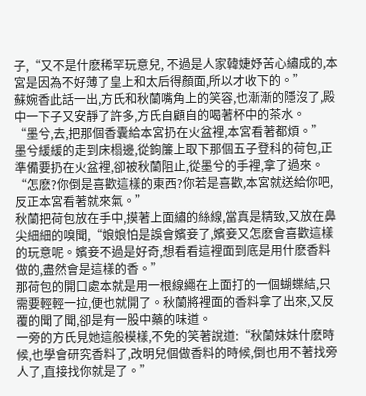子,“又不是什麽稀罕玩意兒, 不過是人家韓婕妤苦心繡成的,本宮是因為不好薄了皇上和太后得顏面,所以才收下的。”
蘇婉香此話一出,方氏和秋蘭嘴角上的笑容,也漸漸的隱沒了,殿中一下子又安靜了許多,方氏自顧自的喝著杯中的茶水。
“墨兮,去,把那個香囊給本宮扔在火盆裡,本宮看著都煩。”
墨兮緩緩的走到床榻邊,從鉤簾上取下那個五子登科的荷包,正準備要扔在火盆裡,卻被秋蘭阻止,從墨兮的手裡,拿了過來。
“怎麽?你倒是喜歡這樣的東西?你若是喜歡,本宮就送給你吧,反正本宮看著就來氣。”
秋蘭把荷包放在手中,摸著上面繡的絲線,當真是精致,又放在鼻尖細細的嗅聞,“娘娘怕是誤會嬪妾了,嬪妾又怎麽會喜歡這樣的玩意呢。嬪妾不過是好奇,想看看這裡面到底是用什麽香料做的,盡然會是這樣的香。”
那荷包的開口處本就是用一根線繩在上面打的一個蝴蝶結,只需要輕輕一拉,便也就開了。秋蘭將裡面的香料拿了出來,又反覆的聞了聞,卻是有一股中藥的味道。
一旁的方氏見她這般模樣,不免的笑著說道:“秋蘭妹妹什麽時候,也學會研究香料了,改明兒個做香料的時候,倒也用不著找旁人了,直接找你就是了。”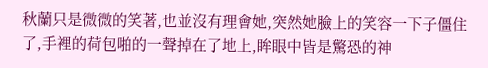秋蘭只是微微的笑著,也並沒有理會她,突然她臉上的笑容一下子僵住了,手裡的荷包啪的一聲掉在了地上,眸眼中皆是驚恐的神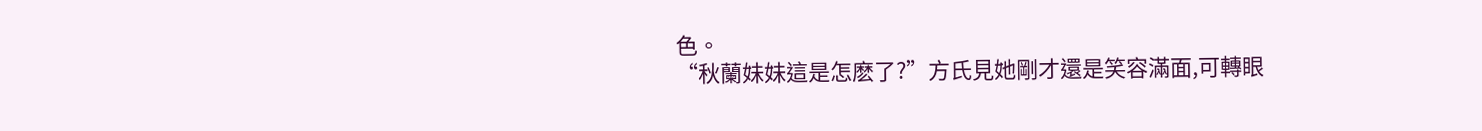色。
“秋蘭妹妹這是怎麽了?”方氏見她剛才還是笑容滿面,可轉眼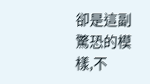卻是這副驚恐的模樣,不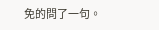免的問了一句。